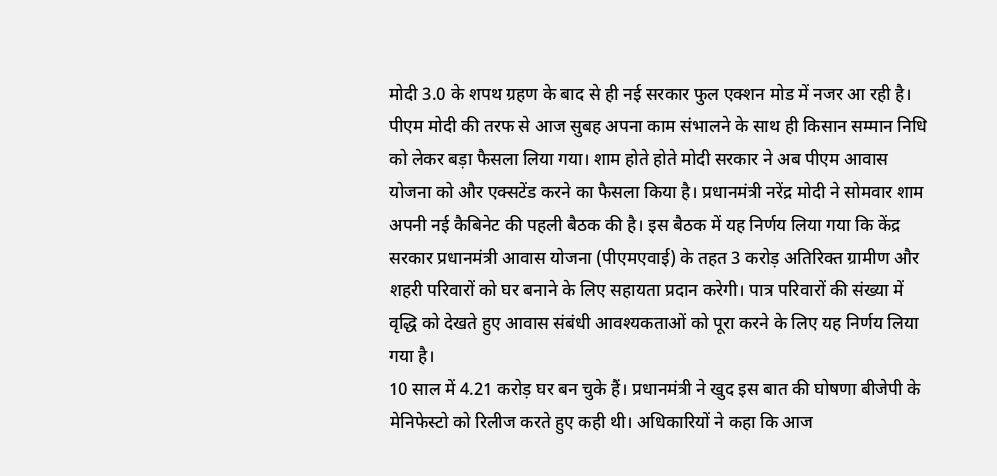मोदी 3.0 के शपथ ग्रहण के बाद से ही नई सरकार फुल एक्शन मोड में नजर आ रही है। पीएम मोदी की तरफ से आज सुबह अपना काम संभालने के साथ ही किसान सम्मान निधि को लेकर बड़ा फैसला लिया गया। शाम होते होते मोदी सरकार ने अब पीएम आवास योजना को और एक्सटेंड करने का फैसला किया है। प्रधानमंत्री नरेंद्र मोदी ने सोमवार शाम अपनी नई कैबिनेट की पहली बैठक की है। इस बैठक में यह निर्णय लिया गया कि केंद्र सरकार प्रधानमंत्री आवास योजना (पीएमएवाई) के तहत 3 करोड़ अतिरिक्त ग्रामीण और शहरी परिवारों को घर बनाने के लिए सहायता प्रदान करेगी। पात्र परिवारों की संख्या में वृद्धि को देखते हुए आवास संबंधी आवश्यकताओं को पूरा करने के लिए यह निर्णय लिया गया है।
10 साल में 4.21 करोड़ घर बन चुके हैं। प्रधानमंत्री ने खुद इस बात की घोषणा बीजेपी के मेनिफेस्टो को रिलीज करते हुए कही थी। अधिकारियों ने कहा कि आज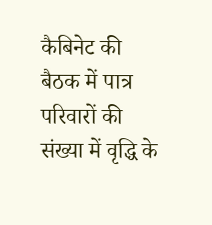कैबिनेट की बैठक में पात्र परिवारों की संख्या में वृद्धि के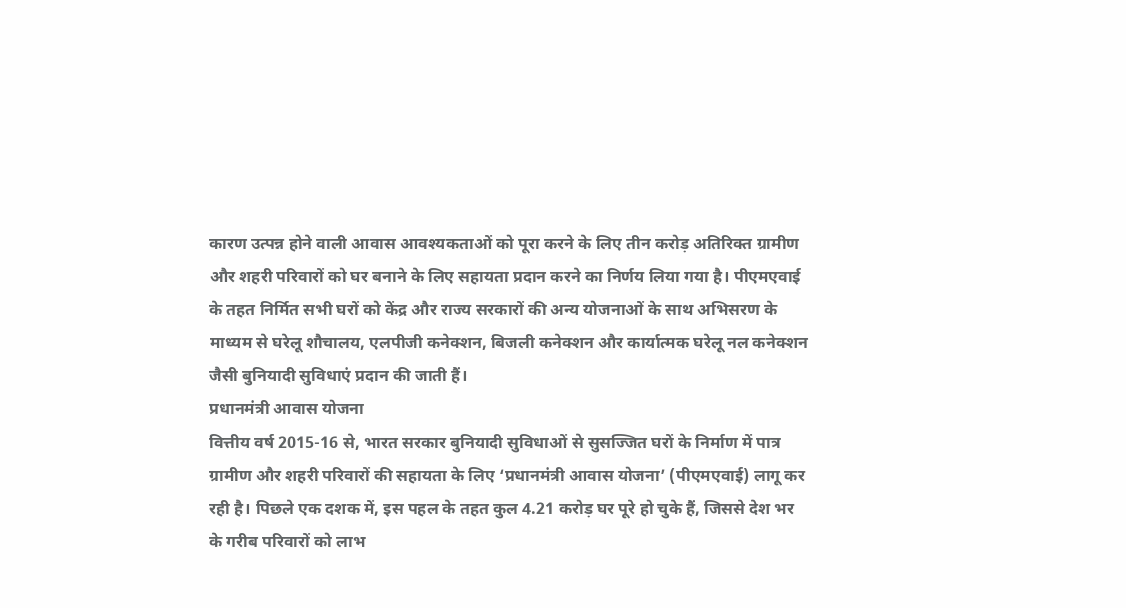कारण उत्पन्न होने वाली आवास आवश्यकताओं को पूरा करने के लिए तीन करोड़ अतिरिक्त ग्रामीण और शहरी परिवारों को घर बनाने के लिए सहायता प्रदान करने का निर्णय लिया गया है। पीएमएवाई के तहत निर्मित सभी घरों को केंद्र और राज्य सरकारों की अन्य योजनाओं के साथ अभिसरण के माध्यम से घरेलू शौचालय, एलपीजी कनेक्शन, बिजली कनेक्शन और कार्यात्मक घरेलू नल कनेक्शन जैसी बुनियादी सुविधाएं प्रदान की जाती हैं।
प्रधानमंत्री आवास योजना
वित्तीय वर्ष 2015-16 से, भारत सरकार बुनियादी सुविधाओं से सुसज्जित घरों के निर्माण में पात्र ग्रामीण और शहरी परिवारों की सहायता के लिए ‘प्रधानमंत्री आवास योजना’ (पीएमएवाई) लागू कर रही है। पिछले एक दशक में, इस पहल के तहत कुल 4.21 करोड़ घर पूरे हो चुके हैं, जिससे देश भर के गरीब परिवारों को लाभ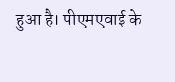हुआ है। पीएमएवाई के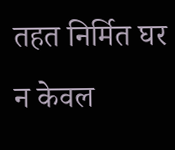तहत निर्मित घर न केवल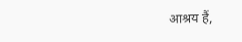आश्रय हैं,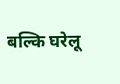बल्कि घरेलू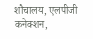शौचालय, एलपीजी कनेक्शन,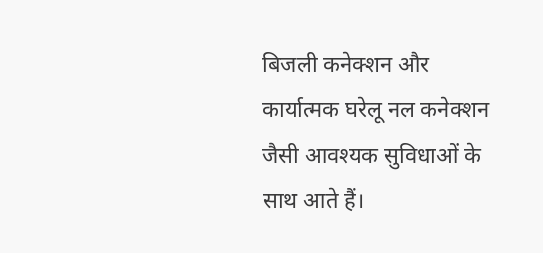बिजली कनेक्शन और कार्यात्मक घरेलू नल कनेक्शन जैसी आवश्यक सुविधाओं के साथ आते हैं।